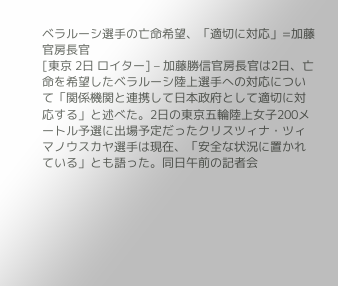ベラルーシ選手の亡命希望、「適切に対応」=加藤官房長官
[東京 2日 ロイター] – 加藤勝信官房長官は2日、亡命を希望したベラルーシ陸上選手への対応について「関係機関と連携して日本政府として適切に対応する」と述べた。2日の東京五輪陸上女子200メートル予選に出場予定だったクリスツィナ・ツィマノウスカヤ選手は現在、「安全な状況に置かれている」とも語った。同日午前の記者会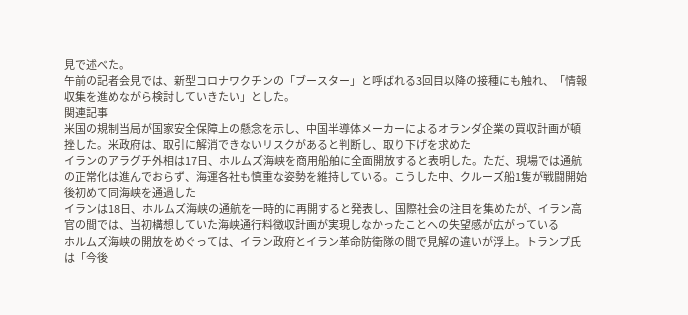見で述べた。
午前の記者会見では、新型コロナワクチンの「ブースター」と呼ばれる3回目以降の接種にも触れ、「情報収集を進めながら検討していきたい」とした。
関連記事
米国の規制当局が国家安全保障上の懸念を示し、中国半導体メーカーによるオランダ企業の買収計画が頓挫した。米政府は、取引に解消できないリスクがあると判断し、取り下げを求めた
イランのアラグチ外相は17日、ホルムズ海峡を商用船舶に全面開放すると表明した。ただ、現場では通航の正常化は進んでおらず、海運各社も慎重な姿勢を維持している。こうした中、クルーズ船1隻が戦闘開始後初めて同海峡を通過した
イランは18日、ホルムズ海峡の通航を一時的に再開すると発表し、国際社会の注目を集めたが、イラン高官の間では、当初構想していた海峡通行料徴収計画が実現しなかったことへの失望感が広がっている
ホルムズ海峡の開放をめぐっては、イラン政府とイラン革命防衛隊の間で見解の違いが浮上。トランプ氏は「今後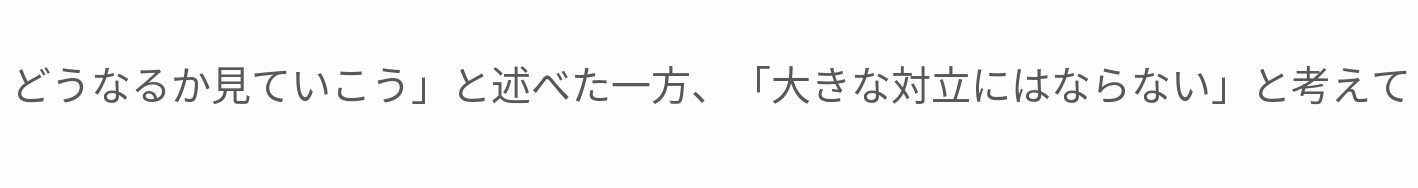どうなるか見ていこう」と述べた一方、「大きな対立にはならない」と考えて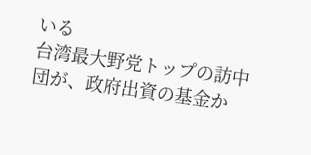いる
台湾最大野党トップの訪中団が、政府出資の基金か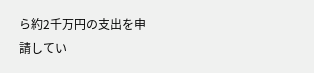ら約2千万円の支出を申請してい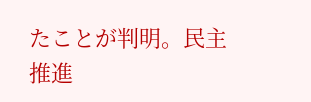たことが判明。民主推進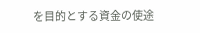を目的とする資金の使途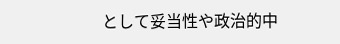として妥当性や政治的中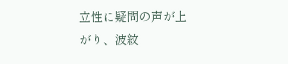立性に疑問の声が上がり、波紋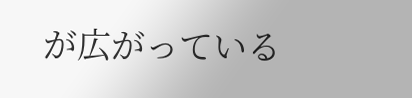が広がっている